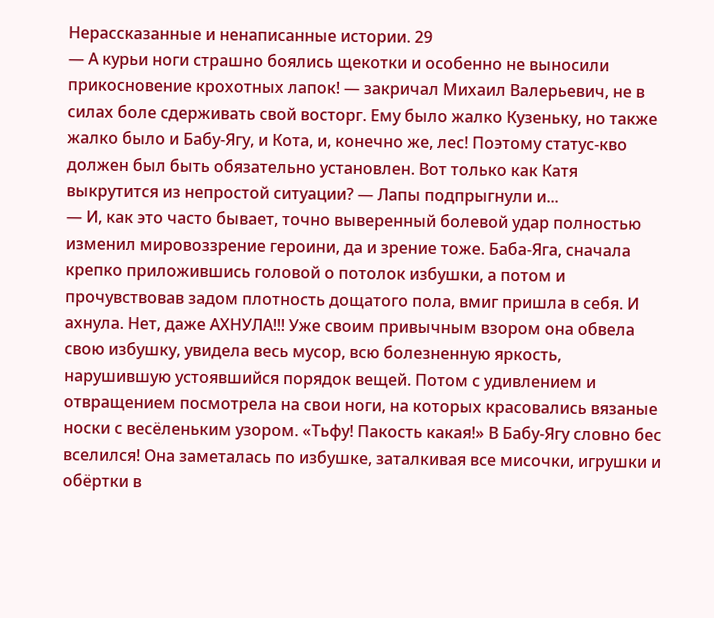Нерассказанные и ненаписанные истории. 29
— А курьи ноги страшно боялись щекотки и особенно не выносили прикосновение крохотных лапок! — закричал Михаил Валерьевич, не в силах боле сдерживать свой восторг. Ему было жалко Кузеньку, но также жалко было и Бабу-Ягу, и Кота, и, конечно же, лес! Поэтому статус-кво должен был быть обязательно установлен. Вот только как Катя выкрутится из непростой ситуации? — Лапы подпрыгнули и...
— И, как это часто бывает, точно выверенный болевой удар полностью изменил мировоззрение героини, да и зрение тоже. Баба-Яга, сначала крепко приложившись головой о потолок избушки, а потом и прочувствовав задом плотность дощатого пола, вмиг пришла в себя. И ахнула. Нет, даже АХНУЛА!!! Уже своим привычным взором она обвела свою избушку, увидела весь мусор, всю болезненную яркость, нарушившую устоявшийся порядок вещей. Потом с удивлением и отвращением посмотрела на свои ноги, на которых красовались вязаные носки с весёленьким узором. «Тьфу! Пакость какая!» В Бабу-Ягу словно бес вселился! Она заметалась по избушке, заталкивая все мисочки, игрушки и обёртки в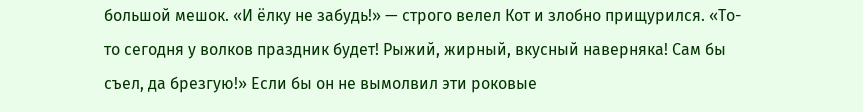большой мешок. «И ёлку не забудь!» — строго велел Кот и злобно прищурился. «То-то сегодня у волков праздник будет! Рыжий, жирный, вкусный наверняка! Сам бы съел, да брезгую!» Если бы он не вымолвил эти роковые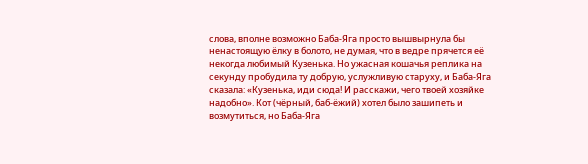слова, вполне возможно Баба-Яга просто вышвырнула бы ненастоящую ёлку в болото, не думая, что в ведре прячется её некогда любимый Кузенька. Но ужасная кошачья реплика на секунду пробудила ту добрую, услужливую старуху, и Баба-Яга сказала: «Кузенька, иди сюда! И расскажи, чего твоей хозяйке надобно». Кот (чёрный, баб-ёжий) хотел было зашипеть и возмутиться, но Баба-Яга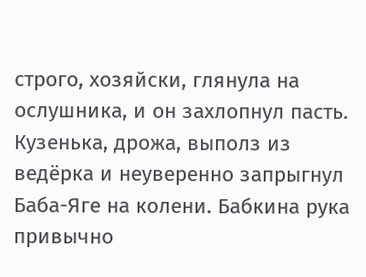строго, хозяйски, глянула на ослушника, и он захлопнул пасть. Кузенька, дрожа, выполз из ведёрка и неуверенно запрыгнул Баба-Яге на колени. Бабкина рука привычно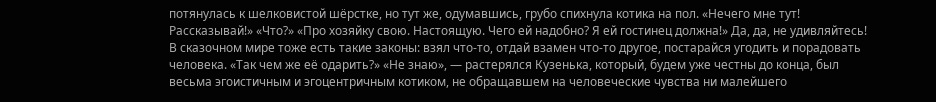потянулась к шелковистой шёрстке, но тут же, одумавшись, грубо спихнула котика на пол. «Нечего мне тут! Рассказывай!» «Что?» «Про хозяйку свою. Настоящую. Чего ей надобно? Я ей гостинец должна!» Да, да, не удивляйтесь! В сказочном мире тоже есть такие законы: взял что-то, отдай взамен что-то другое, постарайся угодить и порадовать человека. «Так чем же её одарить?» «Не знаю», — растерялся Кузенька, который, будем уже честны до конца, был весьма эгоистичным и эгоцентричным котиком, не обращавшем на человеческие чувства ни малейшего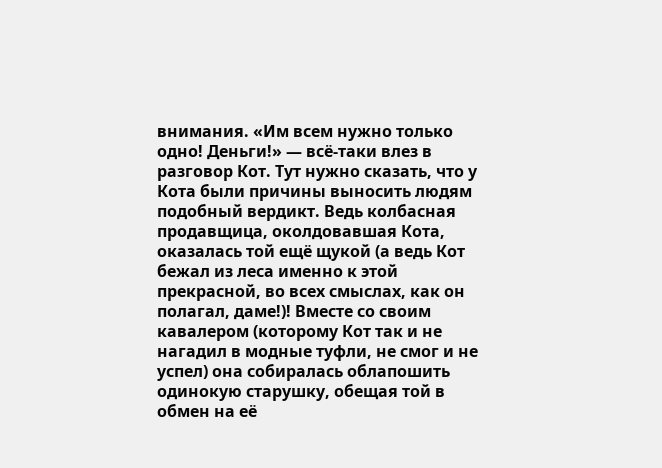внимания. «Им всем нужно только одно! Деньги!» — всё-таки влез в разговор Кот. Тут нужно сказать, что у Кота были причины выносить людям подобный вердикт. Ведь колбасная продавщица, околдовавшая Кота, оказалась той ещё щукой (а ведь Кот бежал из леса именно к этой прекрасной, во всех смыслах, как он полагал, даме!)! Вместе со своим кавалером (которому Кот так и не нагадил в модные туфли, не смог и не успел) она собиралась облапошить одинокую старушку, обещая той в обмен на её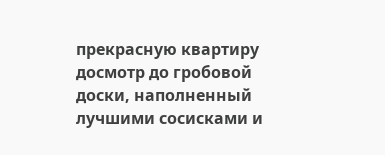прекрасную квартиру досмотр до гробовой доски, наполненный лучшими сосисками и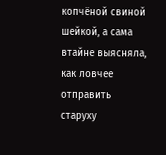копчёной свиной шейкой, а сама втайне выясняла, как ловчее отправить старуху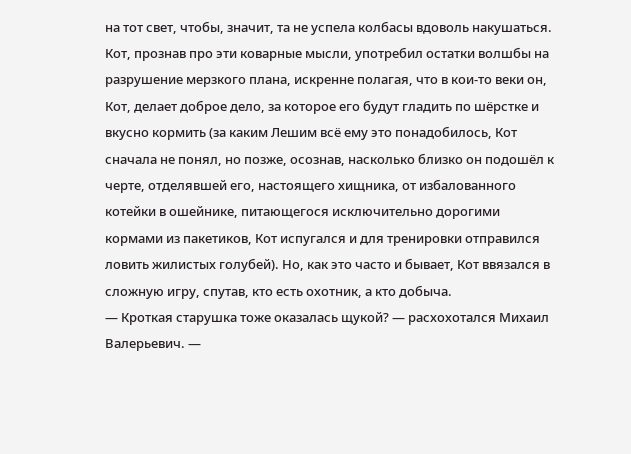на тот свет, чтобы, значит, та не успела колбасы вдоволь накушаться. Кот, прознав про эти коварные мысли, употребил остатки волшбы на разрушение мерзкого плана, искренне полагая, что в кои-то веки он, Кот, делает доброе дело, за которое его будут гладить по шёрстке и вкусно кормить (за каким Лешим всё ему это понадобилось, Кот сначала не понял, но позже, осознав, насколько близко он подошёл к черте, отделявшей его, настоящего хищника, от избалованного котейки в ошейнике, питающегося исключительно дорогими кормами из пакетиков, Кот испугался и для тренировки отправился ловить жилистых голубей). Но, как это часто и бывает, Кот ввязался в сложную игру, спутав, кто есть охотник, а кто добыча.
— Кроткая старушка тоже оказалась щукой? — расхохотался Михаил Валерьевич. —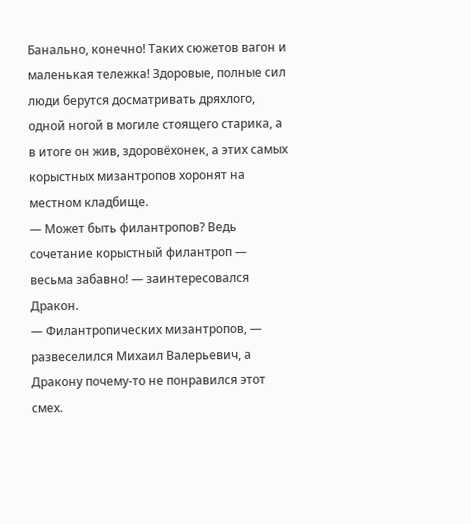Банально, конечно! Таких сюжетов вагон и маленькая тележка! Здоровые, полные сил люди берутся досматривать дряхлого, одной ногой в могиле стоящего старика, а в итоге он жив, здоровёхонек, а этих самых корыстных мизантропов хоронят на местном кладбище.
— Может быть филантропов? Ведь сочетание корыстный филантроп — весьма забавно! — заинтересовался Дракон.
— Филантропических мизантропов, — развеселился Михаил Валерьевич, а Дракону почему-то не понравился этот смех.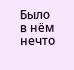Было в нём нечто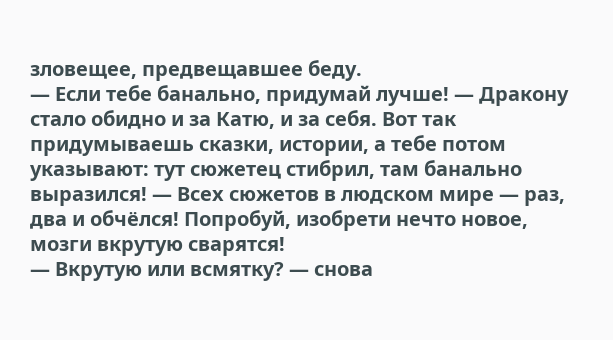зловещее, предвещавшее беду.
— Если тебе банально, придумай лучше! — Дракону стало обидно и за Катю, и за себя. Вот так придумываешь сказки, истории, а тебе потом указывают: тут сюжетец стибрил, там банально выразился! — Всех сюжетов в людском мире — раз, два и обчёлся! Попробуй, изобрети нечто новое, мозги вкрутую сварятся!
— Вкрутую или всмятку? — снова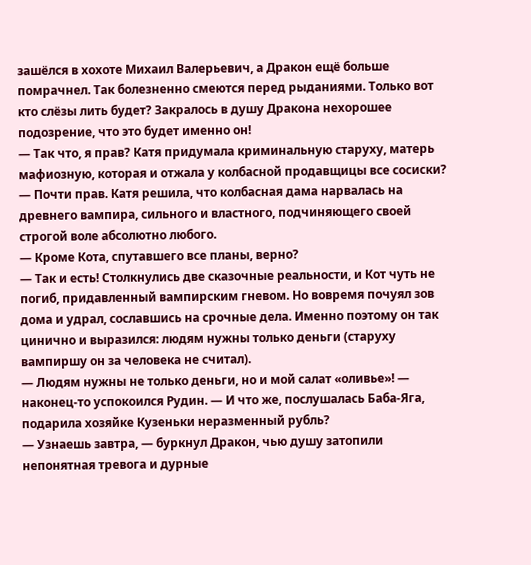зашёлся в хохоте Михаил Валерьевич, а Дракон ещё больше помрачнел. Так болезненно смеются перед рыданиями. Только вот кто слёзы лить будет? Закралось в душу Дракона нехорошее подозрение, что это будет именно он!
— Так что, я прав? Катя придумала криминальную старуху, матерь мафиозную, которая и отжала у колбасной продавщицы все сосиски?
— Почти прав. Катя решила, что колбасная дама нарвалась на древнего вампира, сильного и властного, подчиняющего своей строгой воле абсолютно любого.
— Кроме Кота, спутавшего все планы, верно?
— Так и есть! Столкнулись две сказочные реальности, и Кот чуть не погиб, придавленный вампирским гневом. Но вовремя почуял зов дома и удрал, сославшись на срочные дела. Именно поэтому он так цинично и выразился: людям нужны только деньги (старуху вампиршу он за человека не считал).
— Людям нужны не только деньги, но и мой салат «оливье»! — наконец-то успокоился Рудин. — И что же, послушалась Баба-Яга, подарила хозяйке Кузеньки неразменный рубль?
— Узнаешь завтра, — буркнул Дракон, чью душу затопили непонятная тревога и дурные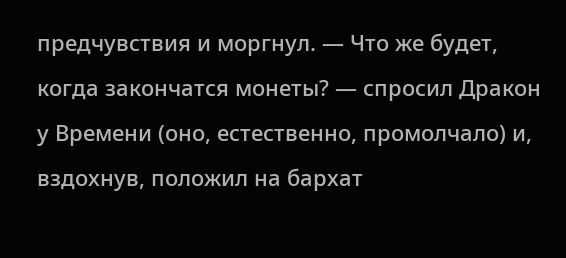предчувствия и моргнул. — Что же будет, когда закончатся монеты? — спросил Дракон у Времени (оно, естественно, промолчало) и, вздохнув, положил на бархат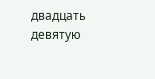двадцать девятую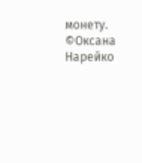монету.
©Оксана Нарейко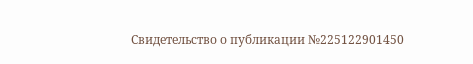Свидетельство о публикации №225122901450